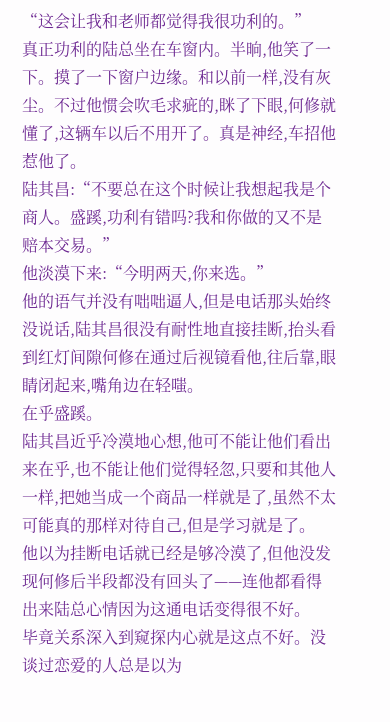“这会让我和老师都觉得我很功利的。”
真正功利的陆总坐在车窗内。半晌,他笑了一下。摸了一下窗户边缘。和以前一样,没有灰尘。不过他惯会吹毛求疵的,眯了下眼,何修就懂了,这辆车以后不用开了。真是神经,车招他惹他了。
陆其昌:“不要总在这个时候让我想起我是个商人。盛蹊,功利有错吗?我和你做的又不是赔本交易。”
他淡漠下来:“今明两天,你来选。”
他的语气并没有咄咄逼人,但是电话那头始终没说话,陆其昌很没有耐性地直接挂断,抬头看到红灯间隙何修在通过后视镜看他,往后靠,眼睛闭起来,嘴角边在轻嗤。
在乎盛蹊。
陆其昌近乎冷漠地心想,他可不能让他们看出来在乎,也不能让他们觉得轻忽,只要和其他人一样,把她当成一个商品一样就是了,虽然不太可能真的那样对待自己,但是学习就是了。
他以为挂断电话就已经是够冷漠了,但他没发现何修后半段都没有回头了——连他都看得出来陆总心情因为这通电话变得很不好。
毕竟关系深入到窥探内心就是这点不好。没谈过恋爱的人总是以为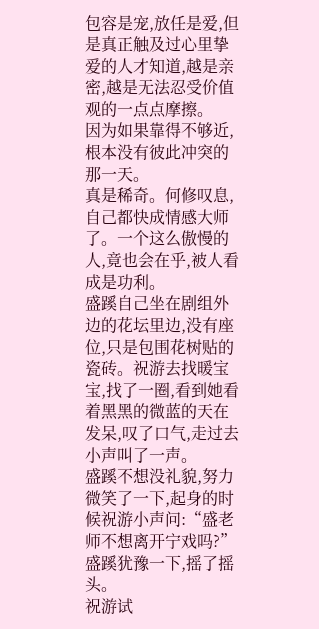包容是宠,放任是爱,但是真正触及过心里挚爱的人才知道,越是亲密,越是无法忍受价值观的一点点摩擦。
因为如果靠得不够近,根本没有彼此冲突的那一天。
真是稀奇。何修叹息,自己都快成情感大师了。一个这么傲慢的人,竟也会在乎,被人看成是功利。
盛蹊自己坐在剧组外边的花坛里边,没有座位,只是包围花树贴的瓷砖。祝游去找暖宝宝,找了一圈,看到她看着黑黑的微蓝的天在发呆,叹了口气,走过去小声叫了一声。
盛蹊不想没礼貌,努力微笑了一下,起身的时候祝游小声问:“盛老师不想离开宁戏吗?”
盛蹊犹豫一下,摇了摇头。
祝游试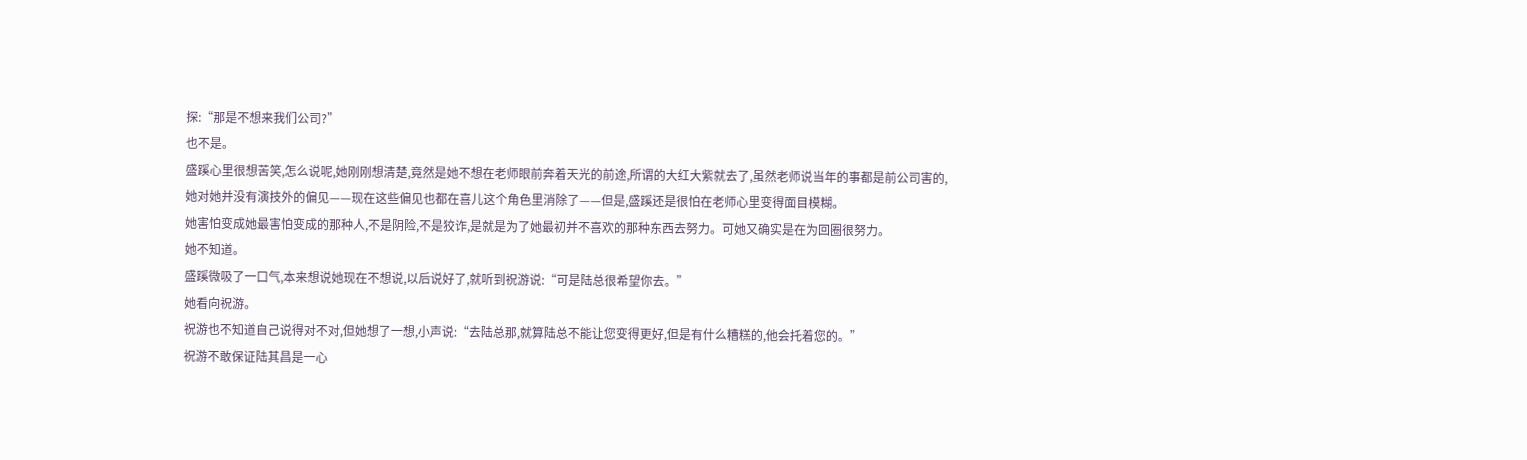探:“那是不想来我们公司?”
也不是。
盛蹊心里很想苦笑,怎么说呢,她刚刚想清楚,竟然是她不想在老师眼前奔着天光的前途,所谓的大红大紫就去了,虽然老师说当年的事都是前公司害的,她对她并没有演技外的偏见——现在这些偏见也都在喜儿这个角色里消除了——但是,盛蹊还是很怕在老师心里变得面目模糊。
她害怕变成她最害怕变成的那种人,不是阴险,不是狡诈,是就是为了她最初并不喜欢的那种东西去努力。可她又确实是在为回圈很努力。
她不知道。
盛蹊微吸了一口气,本来想说她现在不想说,以后说好了,就听到祝游说:“可是陆总很希望你去。”
她看向祝游。
祝游也不知道自己说得对不对,但她想了一想,小声说:“去陆总那,就算陆总不能让您变得更好,但是有什么糟糕的,他会托着您的。”
祝游不敢保证陆其昌是一心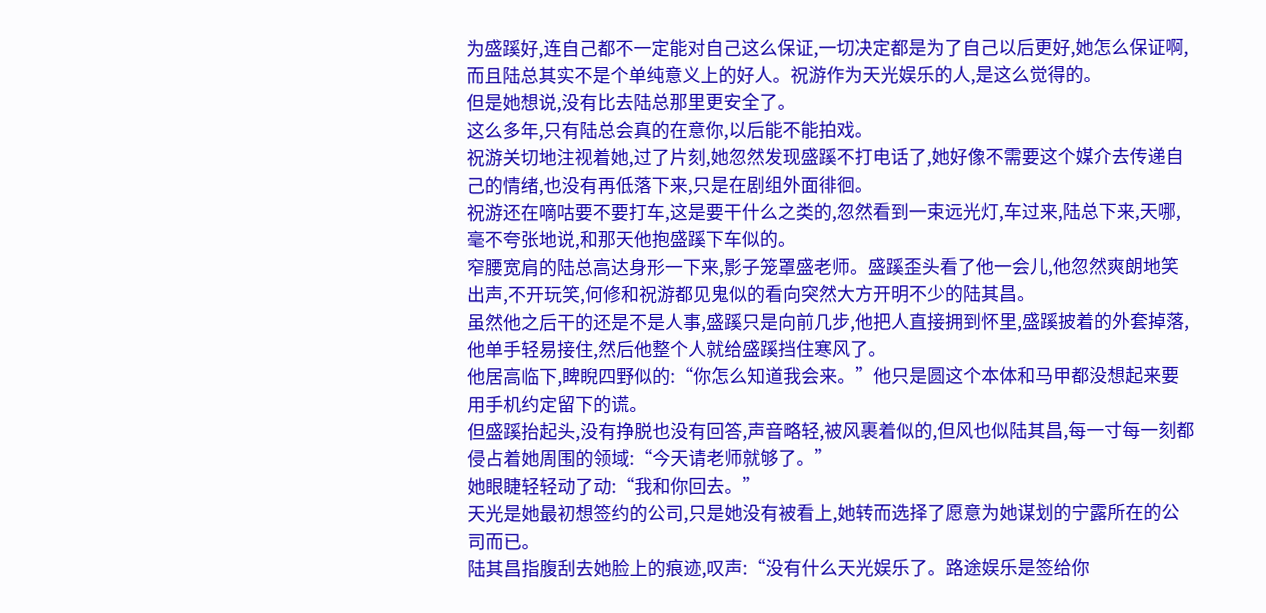为盛蹊好,连自己都不一定能对自己这么保证,一切决定都是为了自己以后更好,她怎么保证啊,而且陆总其实不是个单纯意义上的好人。祝游作为天光娱乐的人,是这么觉得的。
但是她想说,没有比去陆总那里更安全了。
这么多年,只有陆总会真的在意你,以后能不能拍戏。
祝游关切地注视着她,过了片刻,她忽然发现盛蹊不打电话了,她好像不需要这个媒介去传递自己的情绪,也没有再低落下来,只是在剧组外面徘徊。
祝游还在嘀咕要不要打车,这是要干什么之类的,忽然看到一束远光灯,车过来,陆总下来,天哪,毫不夸张地说,和那天他抱盛蹊下车似的。
窄腰宽肩的陆总高达身形一下来,影子笼罩盛老师。盛蹊歪头看了他一会儿,他忽然爽朗地笑出声,不开玩笑,何修和祝游都见鬼似的看向突然大方开明不少的陆其昌。
虽然他之后干的还是不是人事,盛蹊只是向前几步,他把人直接拥到怀里,盛蹊披着的外套掉落,他单手轻易接住,然后他整个人就给盛蹊挡住寒风了。
他居高临下,睥睨四野似的:“你怎么知道我会来。”他只是圆这个本体和马甲都没想起来要用手机约定留下的谎。
但盛蹊抬起头,没有挣脱也没有回答,声音略轻,被风裹着似的,但风也似陆其昌,每一寸每一刻都侵占着她周围的领域:“今天请老师就够了。”
她眼睫轻轻动了动:“我和你回去。”
天光是她最初想签约的公司,只是她没有被看上,她转而选择了愿意为她谋划的宁露所在的公司而已。
陆其昌指腹刮去她脸上的痕迹,叹声:“没有什么天光娱乐了。路途娱乐是签给你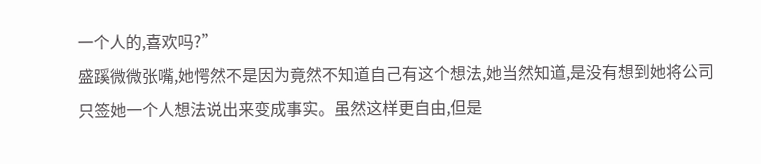一个人的,喜欢吗?”
盛蹊微微张嘴,她愕然不是因为竟然不知道自己有这个想法,她当然知道,是没有想到她将公司只签她一个人想法说出来变成事实。虽然这样更自由,但是